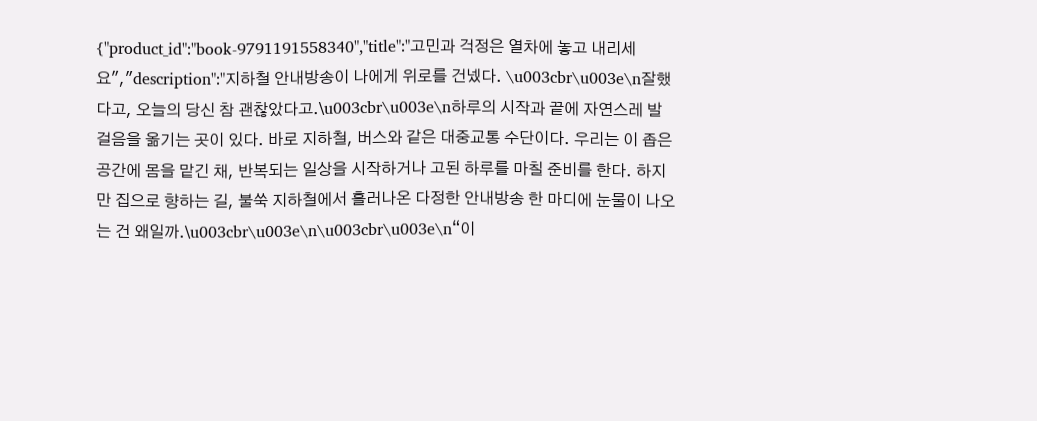{"product_id":"book-9791191558340","title":"고민과 걱정은 열차에 놓고 내리세요","description":"지하철 안내방송이 나에게 위로를 건넸다. \u003cbr\u003e\n잘했다고, 오늘의 당신 참 괜찮았다고.\u003cbr\u003e\n하루의 시작과 끝에 자연스레 발걸음을 옮기는 곳이 있다. 바로 지하철, 버스와 같은 대중교통 수단이다. 우리는 이 좁은 공간에 몸을 맡긴 채, 반복되는 일상을 시작하거나 고된 하루를 마칠 준비를 한다. 하지만 집으로 향하는 길, 불쑥 지하철에서 흘러나온 다정한 안내방송 한 마디에 눈물이 나오는 건 왜일까.\u003cbr\u003e\n\u003cbr\u003e\n“이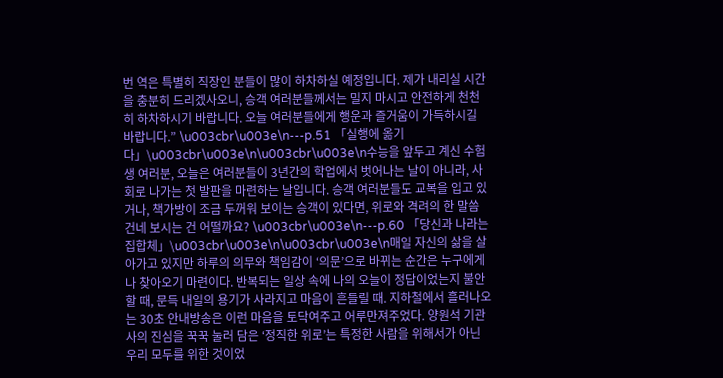번 역은 특별히 직장인 분들이 많이 하차하실 예정입니다. 제가 내리실 시간을 충분히 드리겠사오니, 승객 여러분들께서는 밀지 마시고 안전하게 천천히 하차하시기 바랍니다. 오늘 여러분들에게 행운과 즐거움이 가득하시길 바랍니다.” \u003cbr\u003e\n---p.51 「실행에 옮기다」\u003cbr\u003e\n\u003cbr\u003e\n수능을 앞두고 계신 수험생 여러분, 오늘은 여러분들이 3년간의 학업에서 벗어나는 날이 아니라, 사회로 나가는 첫 발판을 마련하는 날입니다. 승객 여러분들도 교복을 입고 있거나, 책가방이 조금 두꺼워 보이는 승객이 있다면, 위로와 격려의 한 말씀 건네 보시는 건 어떨까요? \u003cbr\u003e\n---p.60 「당신과 나라는 집합체」\u003cbr\u003e\n\u003cbr\u003e\n매일 자신의 삶을 살아가고 있지만 하루의 의무와 책임감이 ‘의문’으로 바뀌는 순간은 누구에게나 찾아오기 마련이다. 반복되는 일상 속에 나의 오늘이 정답이었는지 불안할 때, 문득 내일의 용기가 사라지고 마음이 흔들릴 때. 지하철에서 흘러나오는 30초 안내방송은 이런 마음을 토닥여주고 어루만져주었다. 양원석 기관사의 진심을 꾹꾹 눌러 담은 ‘정직한 위로’는 특정한 사람을 위해서가 아닌 우리 모두를 위한 것이었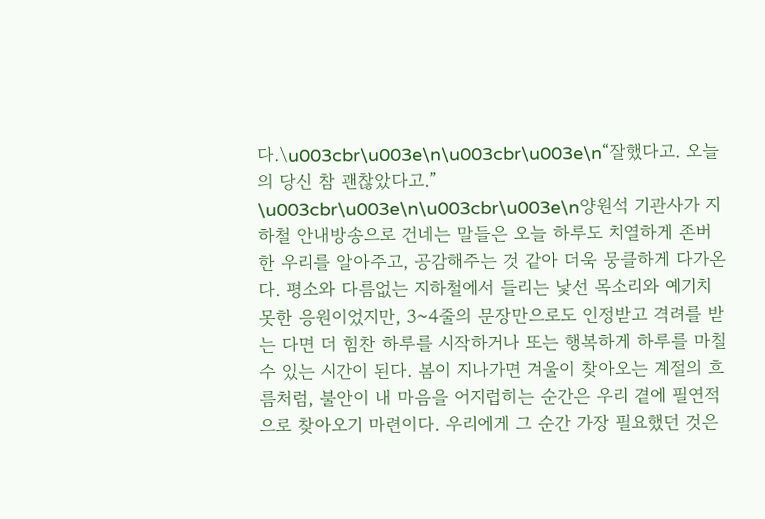다.\u003cbr\u003e\n\u003cbr\u003e\n“잘했다고. 오늘의 당신 참 괜찮았다고.” \u003cbr\u003e\n\u003cbr\u003e\n양원석 기관사가 지하철 안내방송으로 건네는 말들은 오늘 하루도 치열하게 존버한 우리를 알아주고, 공감해주는 것 같아 더욱 뭉클하게 다가온다. 평소와 다름없는 지하철에서 들리는 낯선 목소리와 예기치 못한 응원이었지만, 3~4줄의 문장만으로도 인정받고 격려를 받는 다면 더 힘찬 하루를 시작하거나 또는 행복하게 하루를 마칠 수 있는 시간이 된다. 봄이 지나가면 겨울이 찾아오는 계절의 흐름처럼, 불안이 내 마음을 어지럽히는 순간은 우리 곁에 필연적으로 찾아오기 마련이다. 우리에게 그 순간 가장 필요했던 것은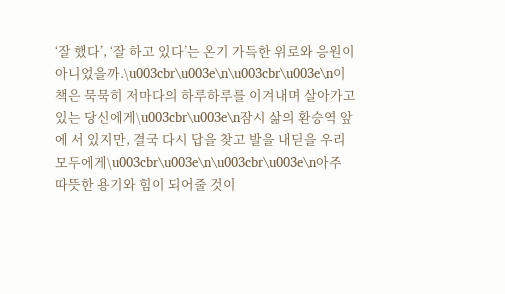‘잘 했다’, ‘잘 하고 있다’는 온기 가득한 위로와 응원이 아니었을까.\u003cbr\u003e\n\u003cbr\u003e\n이 책은 묵묵히 저마다의 하루하루를 이겨내며 살아가고 있는 당신에게\u003cbr\u003e\n잠시 삶의 환승역 앞에 서 있지만, 결국 다시 답을 찾고 발을 내딛을 우리 모두에게\u003cbr\u003e\n\u003cbr\u003e\n아주 따뜻한 용기와 힘이 되어줄 것이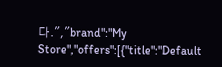다.","brand":"My Store","offers":[{"title":"Default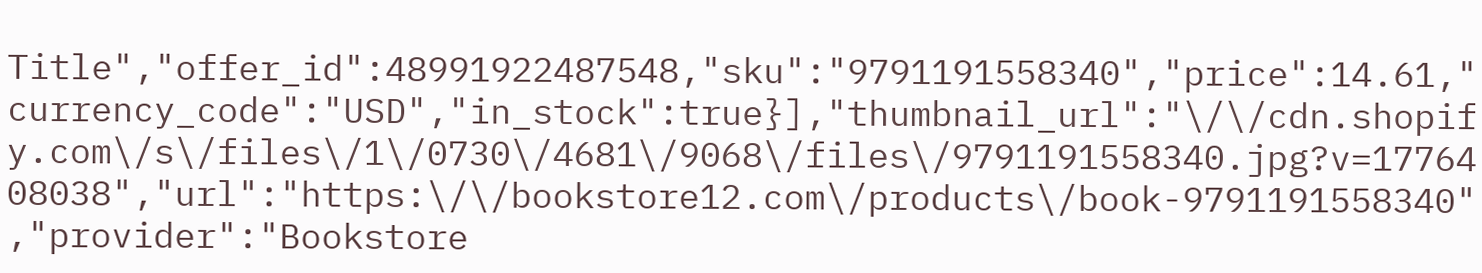Title","offer_id":48991922487548,"sku":"9791191558340","price":14.61,"currency_code":"USD","in_stock":true}],"thumbnail_url":"\/\/cdn.shopify.com\/s\/files\/1\/0730\/4681\/9068\/files\/9791191558340.jpg?v=1776408038","url":"https:\/\/bookstore12.com\/products\/book-9791191558340","provider":"Bookstore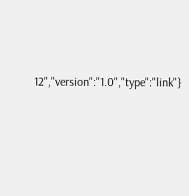12","version":"1.0","type":"link"}